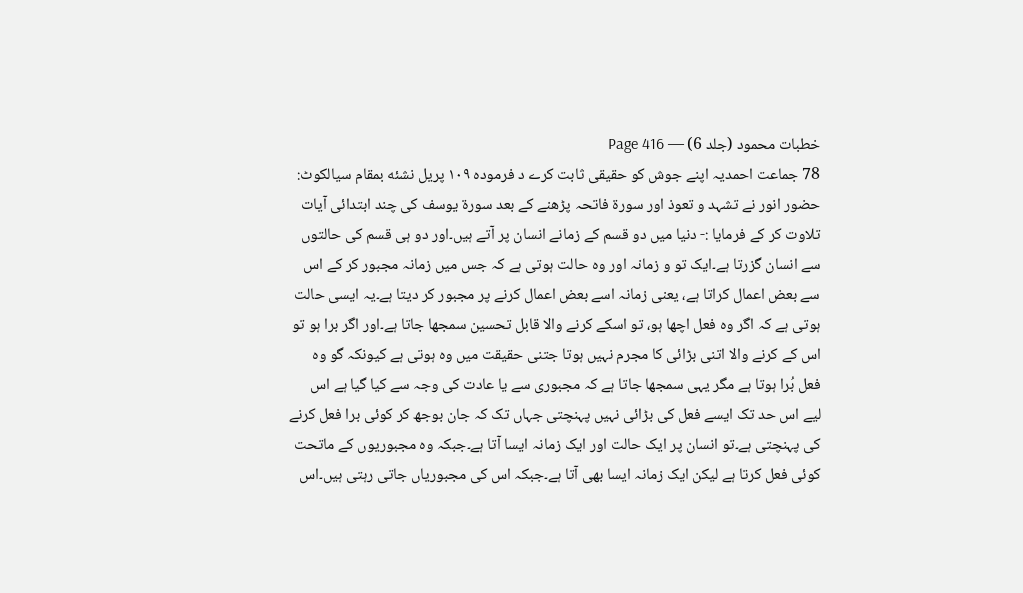خطبات محمود (جلد 6) — Page 416
78 جماعت احمدیہ اپنے جوش کو حقیقی ثابت کرے د فرموده ۱۰۹ پریل نشئه بمقام سیالکوٹ: حضور انور نے تشہد و تعوذ اور سورۃ فاتحہ پڑھنے کے بعد سورۃ یوسف کی چند ابتدائی آیات تلاوت کر کے فرمایا :- دنیا میں دو قسم کے زمانے انسان پر آتے ہیں۔اور دو ہی قسم کی حالتوں سے انسان گزرتا ہے۔ایک تو و زمانہ اور وہ حالت ہوتی ہے کہ جس میں زمانہ مجبور کر کے اس سے بعض اعمال کراتا ہے، یعنی زمانہ اسے بعض اعمال کرنے پر مجبور کر دیتا ہے۔یہ ایسی حالت ہوتی ہے کہ اگر وہ فعل اچھا ہو، تو اسکے کرنے والا قابل تحسین سمجھا جاتا ہے۔اور اگر برا ہو تو اس کے کرنے والا اتنی بڑائی کا مجرم نہیں ہوتا جتنی حقیقت میں وہ ہوتی ہے کیونکہ گو وہ فعل بُرا ہوتا ہے مگر یہی سمجھا جاتا ہے کہ مجبوری سے یا عادت کی وجہ سے کیا گیا ہے اس لیے اس حد تک ایسے فعل کی بڑائی نہیں پہنچتی جہاں تک کہ جان بوجھ کر کوئی برا فعل کرنے کی پہنچتی ہے۔تو انسان پر ایک حالت اور ایک زمانہ ایسا آتا ہے۔جبکہ وہ مجبوریوں کے ماتحت کوئی فعل کرتا ہے لیکن ایک زمانہ ایسا بھی آتا ہے۔جبکہ اس کی مجبوریاں جاتی رہتی ہیں۔اس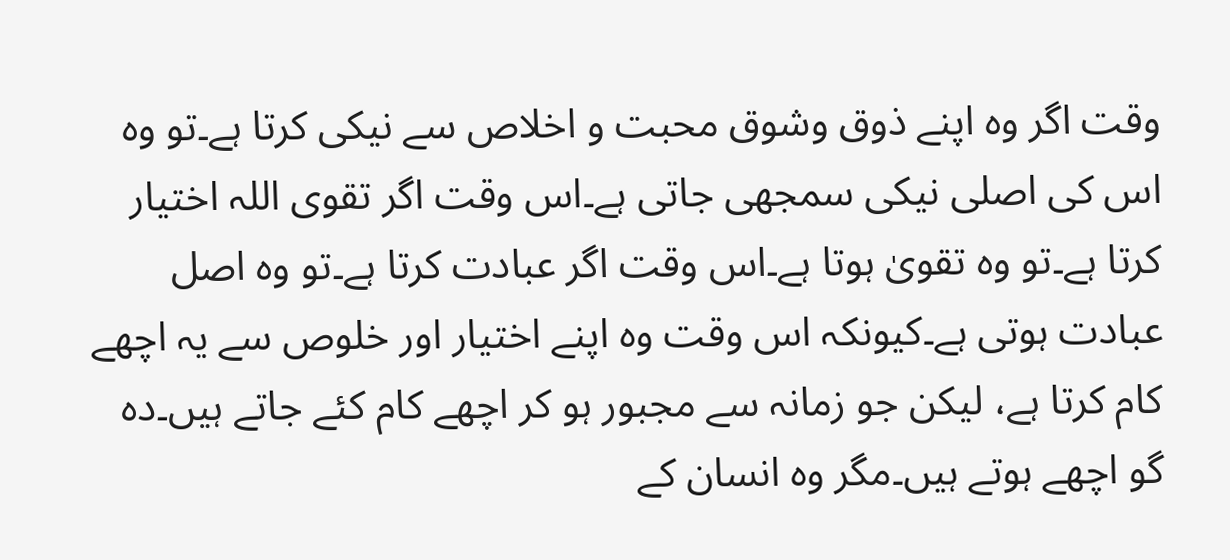وقت اگر وہ اپنے ذوق وشوق محبت و اخلاص سے نیکی کرتا ہے۔تو وہ اس کی اصلی نیکی سمجھی جاتی ہے۔اس وقت اگر تقوی اللہ اختیار کرتا ہے۔تو وہ تقویٰ ہوتا ہے۔اس وقت اگر عبادت کرتا ہے۔تو وہ اصل عبادت ہوتی ہے۔کیونکہ اس وقت وہ اپنے اختیار اور خلوص سے یہ اچھے کام کرتا ہے، لیکن جو زمانہ سے مجبور ہو کر اچھے کام کئے جاتے ہیں۔دہ گو اچھے ہوتے ہیں۔مگر وہ انسان کے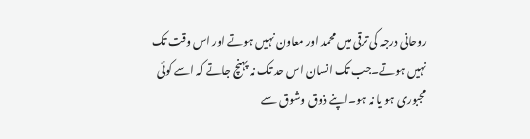روحانی درجہ کی ترقی میں محمد اور معاون نہیں ہوتے اور اس وقت تک نہیں ہوتے۔جب تک انسان اس حد تک نہ پہنچ جاتے کہ اسے کوئی مجبوری ہو یا نہ ہو۔اپنے ذوق وشوق سے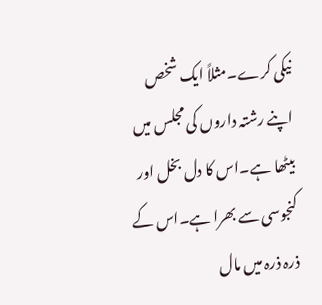نیکی کرے۔مثلاً ایک شخص اپنے رشتہ داروں کی مجلس میں بیٹھا ہے۔اس کا دل بخل اور کنجوسی سے بھرا ہے۔اس کے ذرہ ذرہ میں مال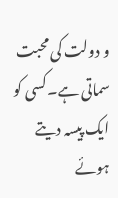و دولت کی محبت سماتی ہے۔کسی کو ایک پیسہ دیتے ہوئے